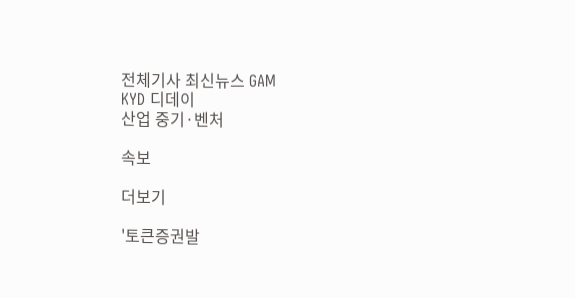전체기사 최신뉴스 GAM
KYD 디데이
산업 중기·벤처

속보

더보기

'토큰증권발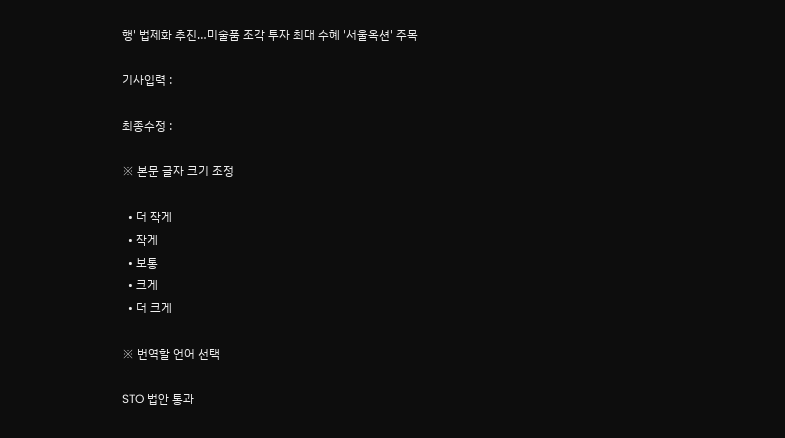행' 법제화 추진…미술품 조각 투자 최대 수혜 '서울옥션' 주목

기사입력 :

최종수정 :

※ 본문 글자 크기 조정

  • 더 작게
  • 작게
  • 보통
  • 크게
  • 더 크게

※ 번역할 언어 선택

STO 법안 통과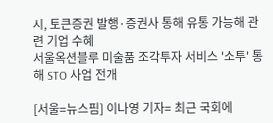시, 토큰증권 발행·증권사 통해 유통 가능해 관련 기업 수혜
서울옥션블루 미술품 조각투자 서비스 '소투' 통해 STO 사업 전개

[서울=뉴스핌] 이나영 기자= 최근 국회에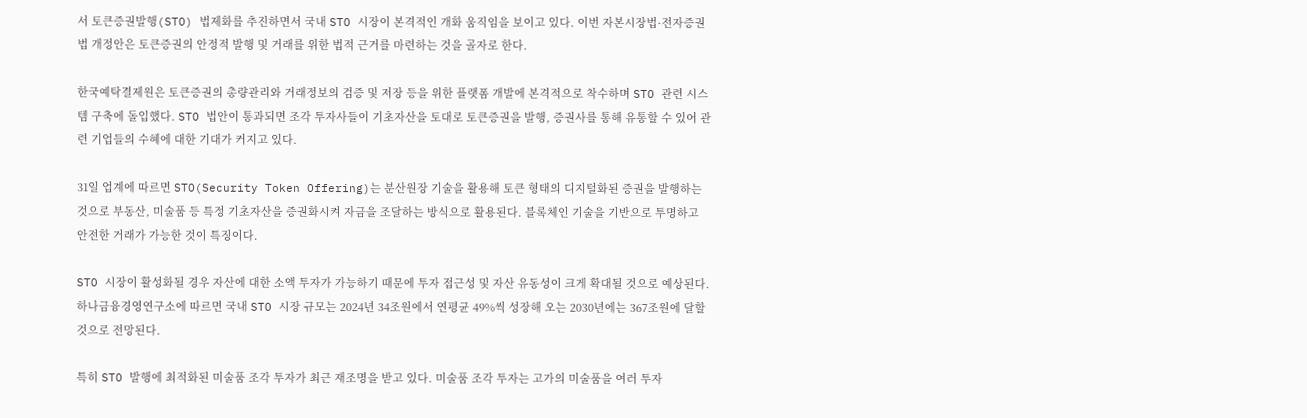서 토큰증권발행(STO) 법제화를 추진하면서 국내 STO 시장이 본격적인 개화 움직임을 보이고 있다. 이번 자본시장법·전자증권법 개정안은 토큰증권의 안정적 발행 및 거래를 위한 법적 근거를 마련하는 것을 골자로 한다.

한국예탁결제원은 토큰증권의 총량관리와 거래정보의 검증 및 저장 등을 위한 플랫폼 개발에 본격적으로 착수하며 STO 관련 시스템 구축에 돌입했다. STO 법안이 통과되면 조각 투자사들이 기초자산을 토대로 토큰증권을 발행, 증권사를 통해 유통할 수 있어 관련 기업들의 수혜에 대한 기대가 커지고 있다.

31일 업계에 따르면 STO(Security Token Offering)는 분산원장 기술을 활용해 토큰 형태의 디지털화된 증권을 발행하는 것으로 부동산, 미술품 등 특정 기초자산을 증권화시켜 자금을 조달하는 방식으로 활용된다. 블록체인 기술을 기반으로 투명하고 안전한 거래가 가능한 것이 특징이다.

STO 시장이 활성화될 경우 자산에 대한 소액 투자가 가능하기 때문에 투자 접근성 및 자산 유동성이 크게 확대될 것으로 예상된다. 하나금융경영연구소에 따르면 국내 STO 시장 규모는 2024년 34조원에서 연평균 49%씩 성장해 오는 2030년에는 367조원에 달할 것으로 전망된다.

특히 STO 발행에 최적화된 미술품 조각 투자가 최근 재조명을 받고 있다. 미술품 조각 투자는 고가의 미술품을 여러 투자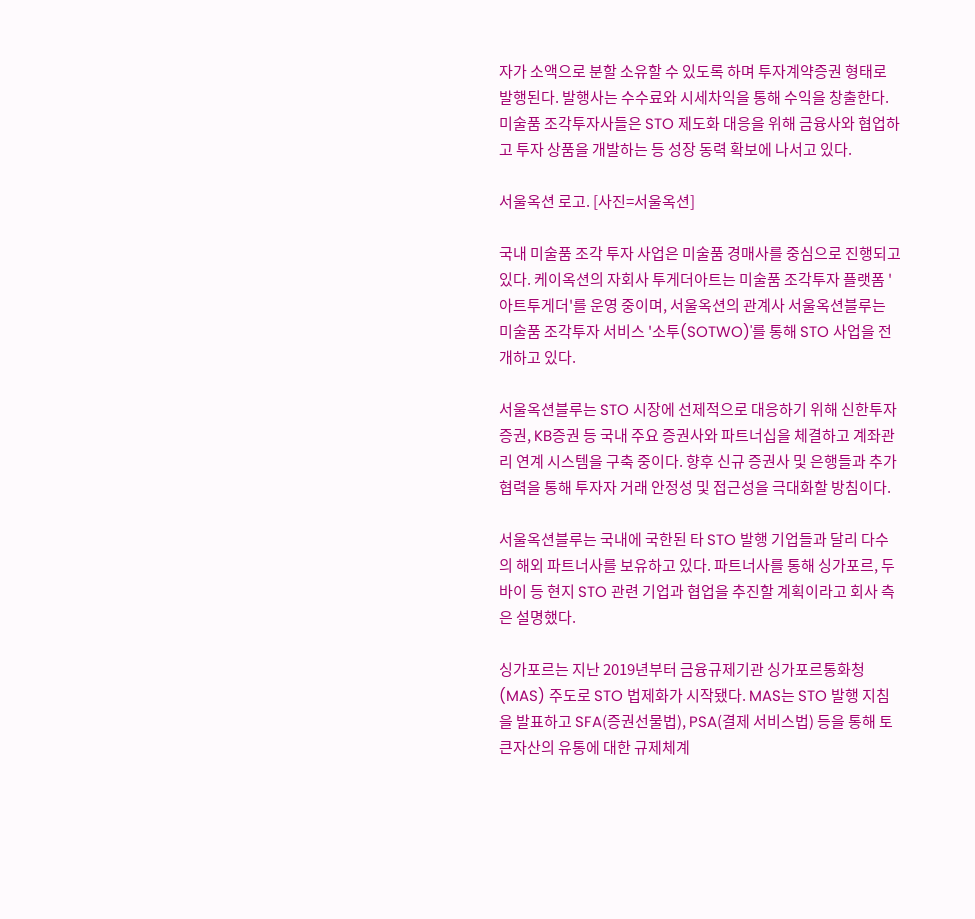자가 소액으로 분할 소유할 수 있도록 하며 투자계약증권 형태로 발행된다. 발행사는 수수료와 시세차익을 통해 수익을 창출한다. 미술품 조각투자사들은 STO 제도화 대응을 위해 금융사와 협업하고 투자 상품을 개발하는 등 성장 동력 확보에 나서고 있다.

서울옥션 로고. [사진=서울옥션]

국내 미술품 조각 투자 사업은 미술품 경매사를 중심으로 진행되고 있다. 케이옥션의 자회사 투게더아트는 미술품 조각투자 플랫폼 '아트투게더'를 운영 중이며, 서울옥션의 관계사 서울옥션블루는 미술품 조각투자 서비스 '소투(SOTWO)'를 통해 STO 사업을 전개하고 있다.

서울옥션블루는 STO 시장에 선제적으로 대응하기 위해 신한투자증권, KB증권 등 국내 주요 증권사와 파트너십을 체결하고 계좌관리 연계 시스템을 구축 중이다. 향후 신규 증권사 및 은행들과 추가 협력을 통해 투자자 거래 안정성 및 접근성을 극대화할 방침이다.

서울옥션블루는 국내에 국한된 타 STO 발행 기업들과 달리 다수의 해외 파트너사를 보유하고 있다. 파트너사를 통해 싱가포르, 두바이 등 현지 STO 관련 기업과 협업을 추진할 계획이라고 회사 측은 설명했다.

싱가포르는 지난 2019년부터 금융규제기관 싱가포르통화청(MAS) 주도로 STO 법제화가 시작됐다. MAS는 STO 발행 지침을 발표하고 SFA(증권선물법), PSA(결제 서비스법) 등을 통해 토큰자산의 유통에 대한 규제체계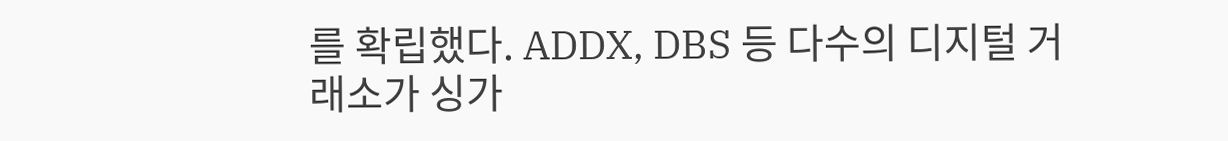를 확립했다. ADDX, DBS 등 다수의 디지털 거래소가 싱가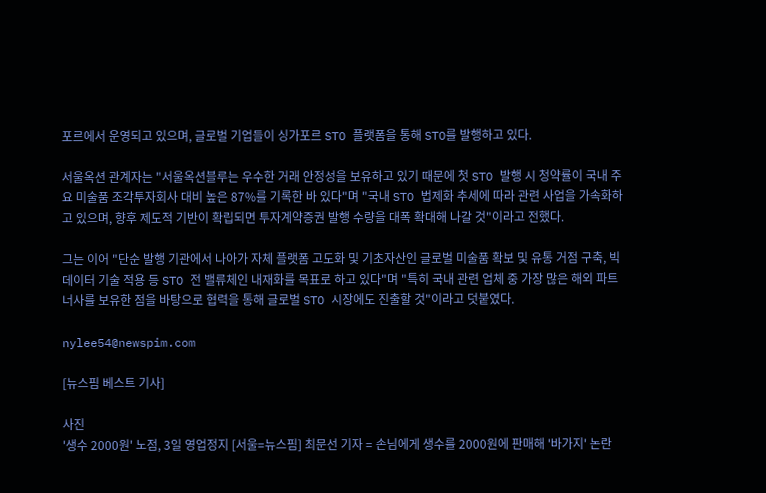포르에서 운영되고 있으며, 글로벌 기업들이 싱가포르 STO 플랫폼을 통해 STO를 발행하고 있다.

서울옥션 관계자는 "서울옥션블루는 우수한 거래 안정성을 보유하고 있기 때문에 첫 STO 발행 시 청약률이 국내 주요 미술품 조각투자회사 대비 높은 87%를 기록한 바 있다"며 "국내 STO 법제화 추세에 따라 관련 사업을 가속화하고 있으며, 향후 제도적 기반이 확립되면 투자계약증권 발행 수량을 대폭 확대해 나갈 것"이라고 전했다.

그는 이어 "단순 발행 기관에서 나아가 자체 플랫폼 고도화 및 기초자산인 글로벌 미술품 확보 및 유통 거점 구축, 빅데이터 기술 적용 등 STO 전 밸류체인 내재화를 목표로 하고 있다"며 "특히 국내 관련 업체 중 가장 많은 해외 파트너사를 보유한 점을 바탕으로 협력을 통해 글로벌 STO 시장에도 진출할 것"이라고 덧붙였다.

nylee54@newspim.com

[뉴스핌 베스트 기사]

사진
'생수 2000원' 노점, 3일 영업정지 [서울=뉴스핌] 최문선 기자 = 손님에게 생수를 2000원에 판매해 '바가지' 논란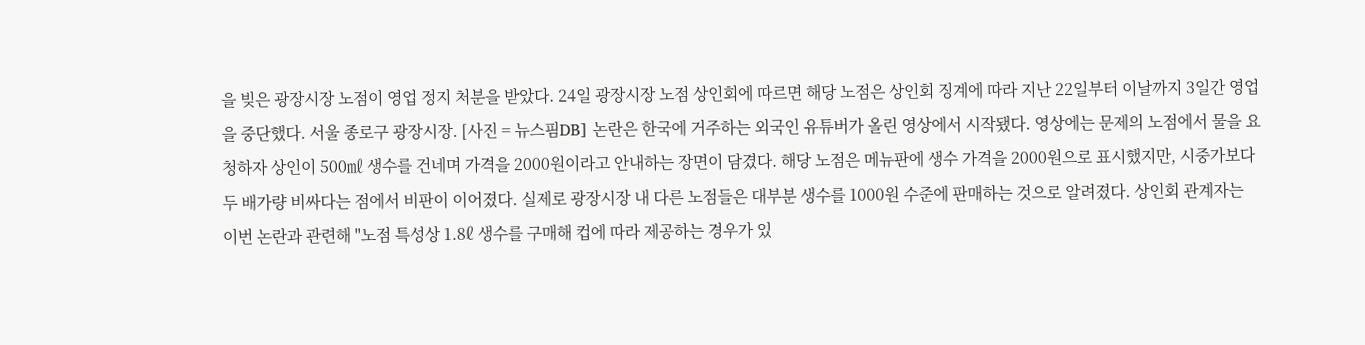을 빚은 광장시장 노점이 영업 정지 처분을 받았다. 24일 광장시장 노점 상인회에 따르면 해당 노점은 상인회 징계에 따라 지난 22일부터 이날까지 3일간 영업을 중단했다. 서울 종로구 광장시장. [사진 = 뉴스핌DB] 논란은 한국에 거주하는 외국인 유튜버가 올린 영상에서 시작됐다. 영상에는 문제의 노점에서 물을 요청하자 상인이 500㎖ 생수를 건네며 가격을 2000원이라고 안내하는 장면이 담겼다. 해당 노점은 메뉴판에 생수 가격을 2000원으로 표시했지만, 시중가보다 두 배가량 비싸다는 점에서 비판이 이어졌다. 실제로 광장시장 내 다른 노점들은 대부분 생수를 1000원 수준에 판매하는 것으로 알려졌다. 상인회 관계자는 이번 논란과 관련해 "노점 특성상 1.8ℓ 생수를 구매해 컵에 따라 제공하는 경우가 있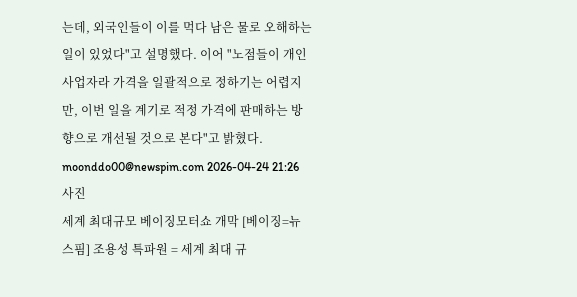는데, 외국인들이 이를 먹다 남은 물로 오해하는 일이 있었다"고 설명했다. 이어 "노점들이 개인사업자라 가격을 일괄적으로 정하기는 어렵지만, 이번 일을 계기로 적정 가격에 판매하는 방향으로 개선될 것으로 본다"고 밝혔다. moonddo00@newspim.com 2026-04-24 21:26
사진
세계 최대규모 베이징모터쇼 개막 [베이징=뉴스핌] 조용성 특파원 = 세계 최대 규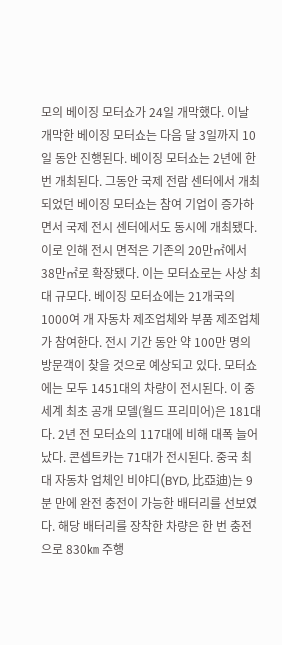모의 베이징 모터쇼가 24일 개막했다. 이날 개막한 베이징 모터쇼는 다음 달 3일까지 10일 동안 진행된다. 베이징 모터쇼는 2년에 한 번 개최된다. 그동안 국제 전람 센터에서 개최되었던 베이징 모터쇼는 참여 기업이 증가하면서 국제 전시 센터에서도 동시에 개최됐다. 이로 인해 전시 면적은 기존의 20만㎡에서 38만㎡로 확장됐다. 이는 모터쇼로는 사상 최대 규모다. 베이징 모터쇼에는 21개국의 1000여 개 자동차 제조업체와 부품 제조업체가 참여한다. 전시 기간 동안 약 100만 명의 방문객이 찾을 것으로 예상되고 있다. 모터쇼에는 모두 1451대의 차량이 전시된다. 이 중 세계 최초 공개 모델(월드 프리미어)은 181대다. 2년 전 모터쇼의 117대에 비해 대폭 늘어났다. 콘셉트카는 71대가 전시된다. 중국 최대 자동차 업체인 비야디(BYD, 比亞迪)는 9분 만에 완전 충전이 가능한 배터리를 선보였다. 해당 배터리를 장착한 차량은 한 번 충전으로 830㎞ 주행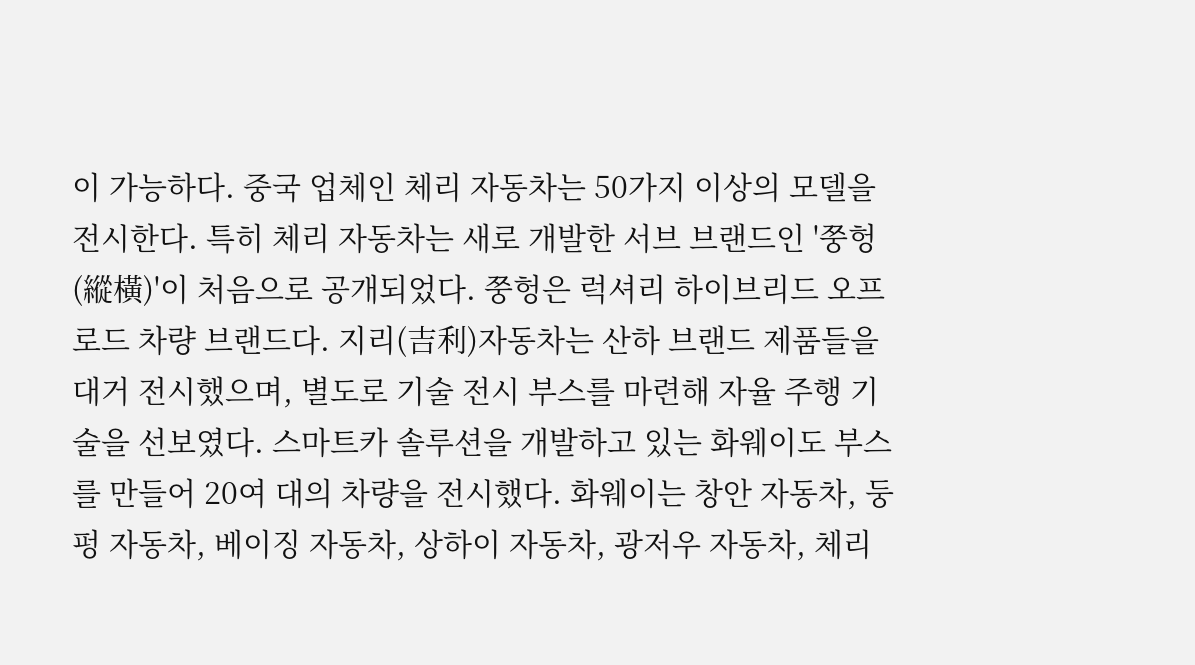이 가능하다. 중국 업체인 체리 자동차는 50가지 이상의 모델을 전시한다. 특히 체리 자동차는 새로 개발한 서브 브랜드인 '쭝헝(縱橫)'이 처음으로 공개되었다. 쭝헝은 럭셔리 하이브리드 오프로드 차량 브랜드다. 지리(吉利)자동차는 산하 브랜드 제품들을 대거 전시했으며, 별도로 기술 전시 부스를 마련해 자율 주행 기술을 선보였다. 스마트카 솔루션을 개발하고 있는 화웨이도 부스를 만들어 20여 대의 차량을 전시했다. 화웨이는 창안 자동차, 둥펑 자동차, 베이징 자동차, 상하이 자동차, 광저우 자동차, 체리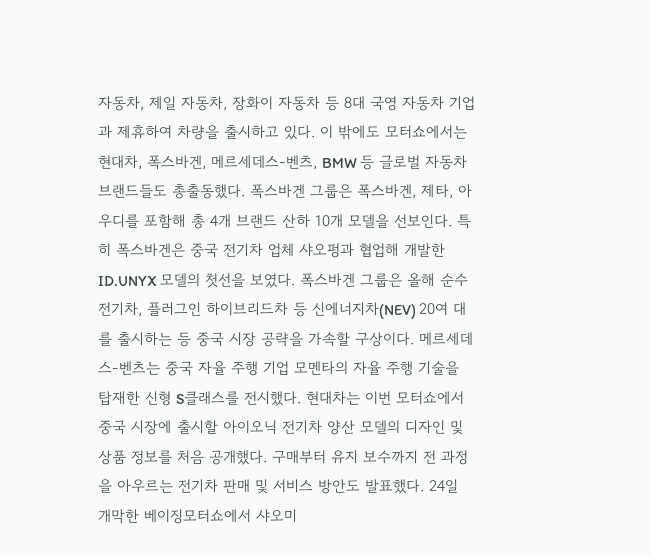자동차, 제일 자동차, 장화이 자동차 등 8대 국영 자동차 기업과 제휴하여 차량을 출시하고 있다. 이 밖에도 모터쇼에서는 현대차, 폭스바겐, 메르세데스-벤츠, BMW 등 글로벌 자동차 브랜드들도 총출동했다. 폭스바겐 그룹은 폭스바겐, 제타, 아우디를 포함해 총 4개 브랜드 산하 10개 모델을 선보인다. 특히 폭스바겐은 중국 전기차 업체 샤오펑과 협업해 개발한 ID.UNYX 모델의 첫선을 보였다. 폭스바겐 그룹은 올해 순수 전기차, 플러그인 하이브리드차 등 신에너지차(NEV) 20여 대를 출시하는 등 중국 시장 공략을 가속할 구상이다. 메르세데스-벤츠는 중국 자율 주행 기업 모멘타의 자율 주행 기술을 탑재한 신형 S클래스를 전시했다. 현대차는 이번 모터쇼에서 중국 시장에 출시할 아이오닉 전기차 양산 모델의 디자인 및 상품 정보를 처음 공개했다. 구매부터 유지 보수까지 전 과정을 아우르는 전기차 판매 및 서비스 방안도 발표했다. 24일 개막한 베이징모터쇼에서 샤오미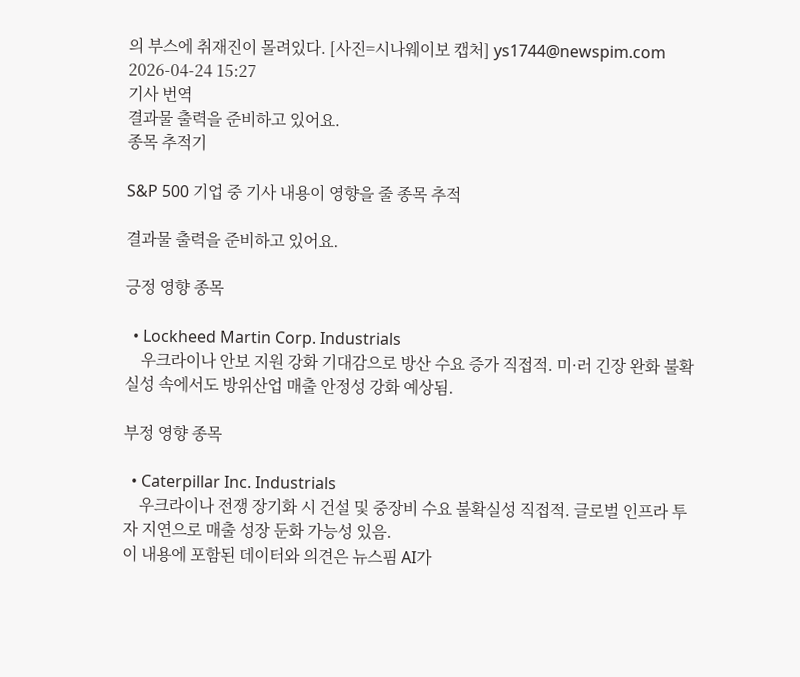의 부스에 취재진이 몰려있다. [사진=시나웨이보 캡처] ys1744@newspim.com 2026-04-24 15:27
기사 번역
결과물 출력을 준비하고 있어요.
종목 추적기

S&P 500 기업 중 기사 내용이 영향을 줄 종목 추적

결과물 출력을 준비하고 있어요.

긍정 영향 종목

  • Lockheed Martin Corp. Industrials
    우크라이나 안보 지원 강화 기대감으로 방산 수요 증가 직접적. 미·러 긴장 완화 불확실성 속에서도 방위산업 매출 안정성 강화 예상됨.

부정 영향 종목

  • Caterpillar Inc. Industrials
    우크라이나 전쟁 장기화 시 건설 및 중장비 수요 불확실성 직접적. 글로벌 인프라 투자 지연으로 매출 성장 둔화 가능성 있음.
이 내용에 포함된 데이터와 의견은 뉴스핌 AI가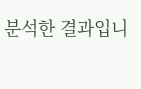분석한 결과입니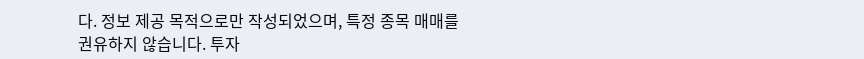다. 정보 제공 목적으로만 작성되었으며, 특정 종목 매매를 권유하지 않습니다. 투자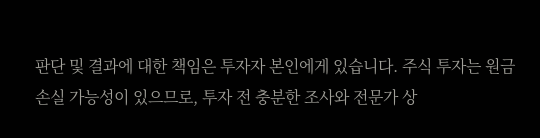판단 및 결과에 대한 책임은 투자자 본인에게 있습니다. 주식 투자는 원금 손실 가능성이 있으므로, 투자 전 충분한 조사와 전문가 상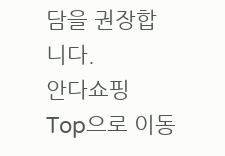담을 권장합니다.
안다쇼핑
Top으로 이동